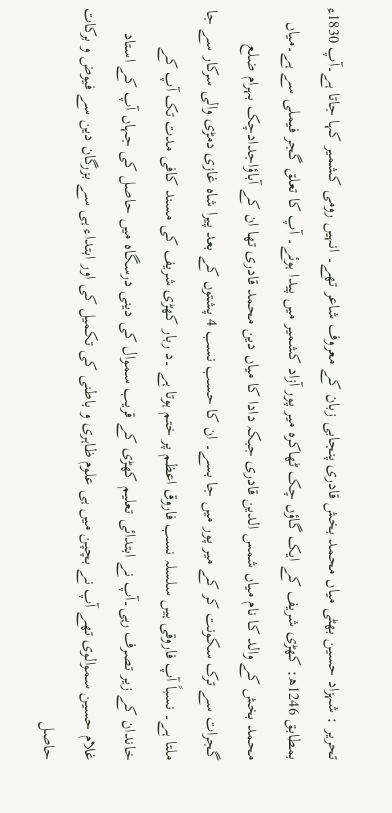تحریر : شہزاد حسین بھٹی میاں محمد بخش قادری پنجابی زبان کے معروف شاعر تھے۔ انہیں رومی کشمیر کہا جاتا ہے۔آپ 1830ء بمطابق 1246ھ: کھڑی شریف کے ایک گاؤں چک ٹھاکرہ میر پور آزاد کشمیر میں پیدا ہوئے۔ آپ کا تعلق گجر فیملی سے ہے۔میاں محمد بخش کے والد کا نام میاں شمس الدین قادری جبکہ دادا کا میاں دین محمد قادری تھا ان کے آباؤاجدادچک بہرام ضلع گجرات سے ترک سکونت کر کے میر پور میں جا بسے۔ ان کا حسب نسب 4 پشتوں کے بعد پیرا شاہ غازی دمڑی والی سرکار سے جا ملتا ہے۔ نسباً آپ فاروقی ہیں سلسلہ نسب فاروق اعظم پر ختم ہوتا ہے ۔د ربار کھڑی شریف کی مسند کافی مدت تک آپ کے خاندان کے زیر تصرف رہی۔آپ نے ابتدائی تعلیم کھڑی کے قریب سموال کی دینی درسگاہ میں حاصل کی جہاں آپ کے استاد غلام حسین سموالوی تھے آپ نے بچپن میں ہی علوم ظاہری و باطنی کی تکمیل کی اور ابتداء ہی سے بزرگان دین سے فیوض و برکات حاصل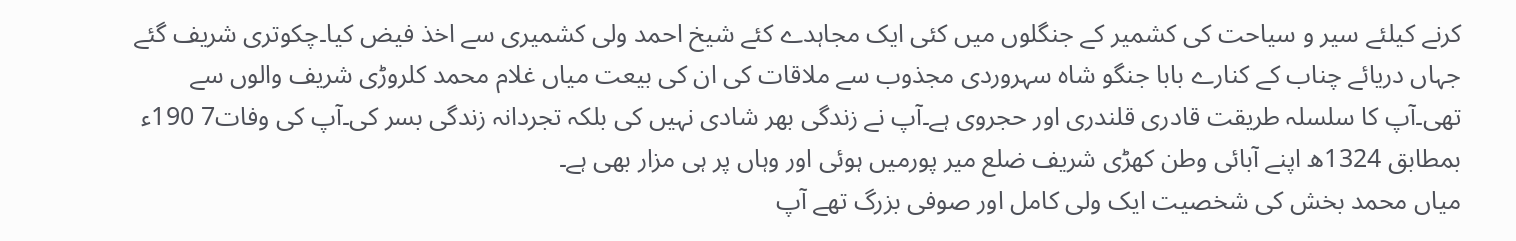کرنے کیلئے سیر و سیاحت کی کشمیر کے جنگلوں میں کئی ایک مجاہدے کئے شیخ احمد ولی کشمیری سے اخذ فیض کیا۔چکوتری شریف گئے جہاں دریائے چناب کے کنارے بابا جنگو شاہ سہروردی مجذوب سے ملاقات کی ان کی بیعت میاں غلام محمد کلروڑی شریف والوں سے تھی۔آپ کا سلسلہ طریقت قادری قلندری اور حجروی ہے۔آپ نے زندگی بھر شادی نہیں کی بلکہ تجردانہ زندگی بسر کی۔آپ کی وفات7 190ء بمطابق 1324ھ اپنے آبائی وطن کھڑی شریف ضلع میر پورمیں ہوئی اور وہاں پر ہی مزار بھی ہے۔
میاں محمد بخش کی شخصیت ایک ولی کامل اور صوفی بزرگ تھے آپ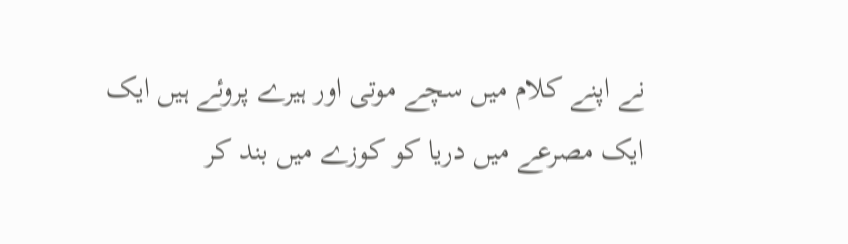نے اپنے کلام میں سچے موتی اور ہیرے پروئے ہیں ایک ایک مصرعے میں دریا کو کوزے میں بند کر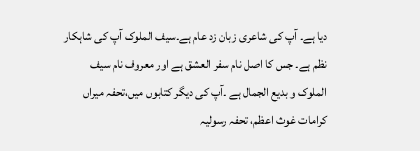دیا ہے۔ آپ کی شاعری زبان زد عام ہے۔سیف الملوک آپ کی شاہکار نظم ہے۔ جس کا اصل نام سفر العشق ہے اور معروف نام سیف الملوک و بدیع الجمال ہے ۔آپ کی دیگر کتابوں میں،تحفہ میراں کرامات غوث اعظم، تحفہ رسولیہ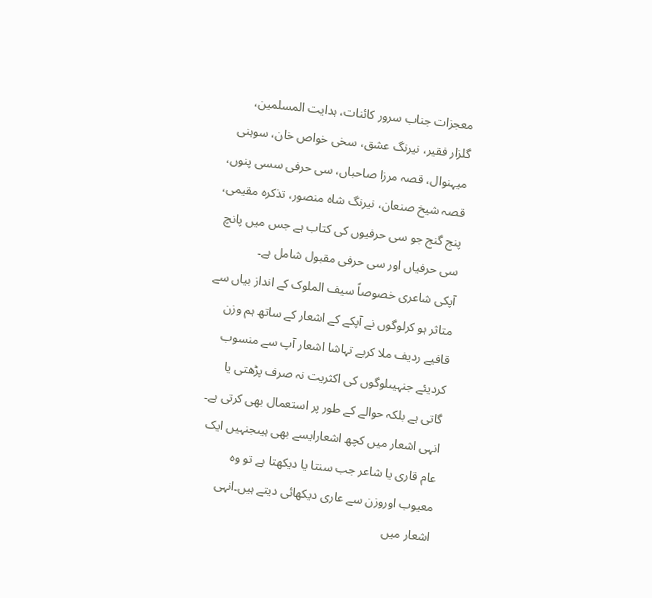معجزات جناب سرور کائنات، ہدایت المسلمین، گلزار فقیر، نیرنگ عشق، سخی خواص خان، سوہنی میہنوال، قصہ مرزا صاحباں، سی حرفی سسی پنوں، قصہ شیخ صنعان، نیرنگ شاہ منصور، تذکرہ مقیمی، پنج گنج جو سی حرفیوں کی کتاب ہے جس میں پانچ سی حرفیاں اور سی حرفی مقبول شامل ہے۔
آپکی شاعری خصوصاً سیف الملوک کے انداز بیاں سے متاثر ہو کرلوگوں نے آپکے کے اشعار کے ساتھ ہم وزن قافیے ردیف ملا کربے تہاشا اشعار آپ سے منسوب کردیئے جنہیںلوگوں کی اکثریت نہ صرف پڑھتی یا گاتی ہے بلکہ حوالے کے طور پر استعمال بھی کرتی ہے۔ انہی اشعار میں کچھ اشعارایسے بھی ہیںجنہیں ایک عام قاری یا شاعر جب سنتا یا دیکھتا ہے تو وہ معیوب اوروزن سے عاری دیکھائی دیتے ہیں۔انہی اشعار میں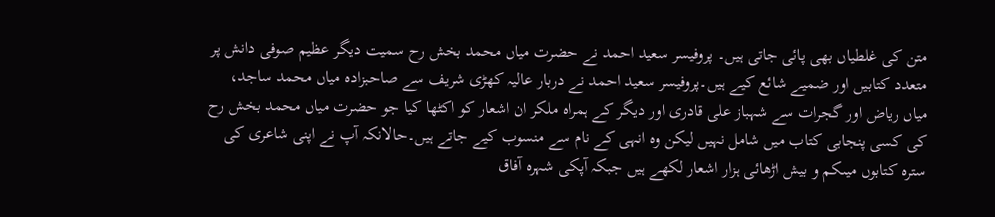متن کی غلطیاں بھی پائی جاتی ہیں۔ پروفیسر سعید احمد نے حضرت میاں محمد بخش رح سمیت دیگر عظیم صوفی دانش پر متعدد کتابیں اور ضمیے شائع کیے ہیں۔پروفیسر سعید احمد نے دربار عالیہ کھڑی شریف سے صاحبزادہ میاں محمد ساجد، میاں ریاض اور گجرات سے شہباز علی قادری اور دیگر کے ہمراہ ملکر ان اشعار کو اکٹھا کیا جو حضرت میاں محمد بخش رح کی کسی پنجابی کتاب میں شامل نہیں لیکن وہ انہی کے نام سے منسوب کیے جاتے ہیں۔حالانکہ آپ نے اپنی شاعری کی سترہ کتابوں میںکم و بیش اڑھائی ہزار اشعار لکھے ہیں جبکہ آپکی شہرہ آفاق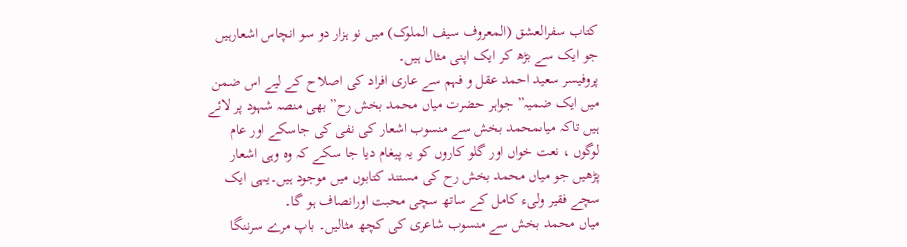کتاب سفرالعشق (المعروف سیف الملوک) میں نو ہزار دو سو انچاس اشعارہیں جو ایک سے بڑھ کر ایک اپنی مثال ہیں۔
پروفیسر سعید احمد عقل و فہم سے عاری افراد کی اصلاح کے لیے اس ضمن میں ایک ضمیہ” جواہر حضرت میاں محمد بخش رح” بھی منصہ شہود پر لائے ہیں تاکہ میاںمحمد بخش سے منسوب اشعار کی نفی کی جاسکے اور عام لوگوں ، نعت خواں اور گلو کاروں کو یہ پیغام دیا جا سکے کہ وہ وہی اشعار پڑھیں جو میاں محمد بخش رح کی مستند کتابوں میں موجود ہیں۔یہی ایک سچے فقیر ولیء کامل کے ساتھ سچی محبت اورانصاف ہو گا۔
میاں محمد بخش سے منسوب شاعری کی کچھ مثالیں۔ باپ مرے سرننگا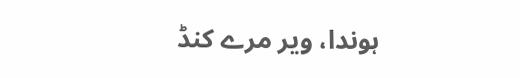ہوندا، ویر مرے کنڈ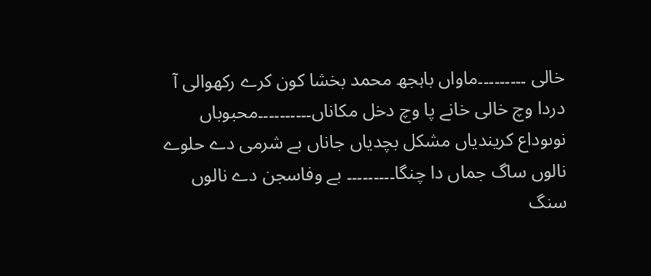خالی ۔۔۔۔۔۔۔۔۔ماواں باہجھ محمد بخشا کون کرے رکھوالی آ دردا وچ خالی خانے پا وچ دخل مکاناں۔۔۔۔۔۔۔۔۔۔محبوباں نوںوداع کریندیاں مشکل بچدیاں جاناں بے شرمی دے حلوے نالوں ساگ جماں دا چنگا۔۔۔۔۔۔۔۔۔ بے وفاسجن دے نالوں سنگ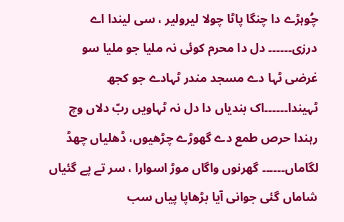چُوہڑے دا چنگا پاٹا چولا لیرولیر ، سی لیندا اے درزی۔۔۔۔۔۔ دل دا محرم کوئی نہ ملیا جو ملیا سو غرضی ٹہا دے مسجد مندر ٹہادے جو کجھ ٹہیندا۔۔۔۔۔۔اک بندیاں دا دل نہ ٹہاویں ربّ دلاں وچ رہندا حرص طمع دے گھوڑے چڑھیوں، ڈھلیاں چھڈ لگاماں۔۔۔۔۔۔ گھرنوں واگاں موڑ اسوارا ، سر تے پے گئیاں شاماں گئی جوانی آیا بڑھاپا پیاں سب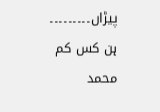پیڑاں۔۔۔۔۔۔۔۔۔ ہن کس کم محمد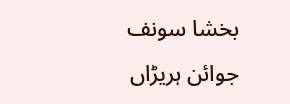بخشا سونف جوائن ہریڑاں